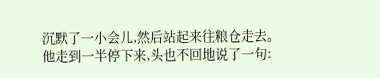沉默了一小会儿,然后站起来往粮仓走去。
他走到一半停下来,头也不回地说了一句: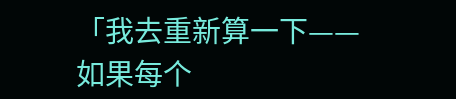「我去重新算一下——如果每个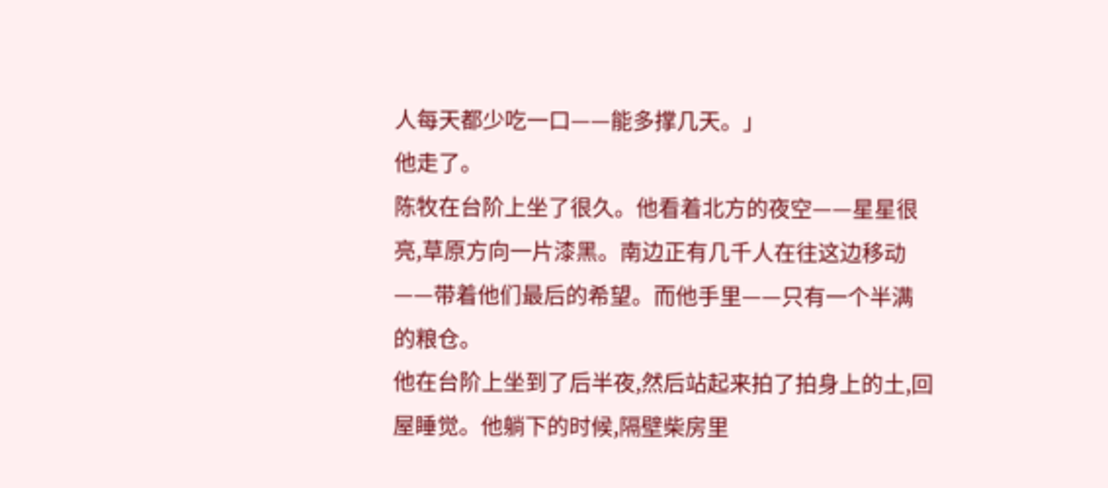人每天都少吃一口——能多撑几天。」
他走了。
陈牧在台阶上坐了很久。他看着北方的夜空——星星很亮,草原方向一片漆黑。南边正有几千人在往这边移动——带着他们最后的希望。而他手里——只有一个半满的粮仓。
他在台阶上坐到了后半夜,然后站起来拍了拍身上的土,回屋睡觉。他躺下的时候,隔壁柴房里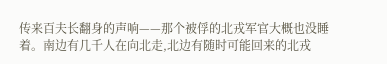传来百夫长翻身的声响——那个被俘的北戎军官大概也没睡着。南边有几千人在向北走,北边有随时可能回来的北戎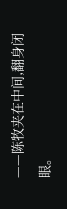——陈牧夹在中间,翻身闭眼。